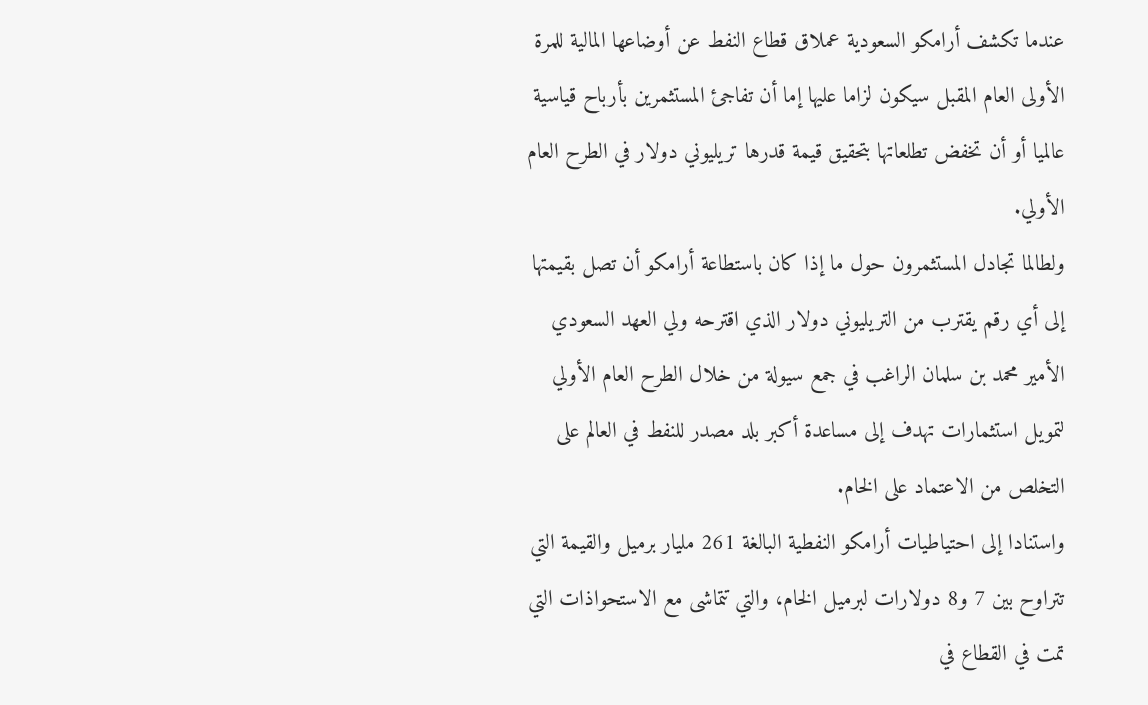عندما تكشف أرامكو السعودية عملاق قطاع النفط عن أوضاعها المالية للمرة الأولى العام المقبل سيكون لزاما عليها إما أن تفاجئ المستثمرين بأرباح قياسية عالميا أو أن تخفض تطلعاتها بتحقيق قيمة قدرها تريليوني دولار في الطرح العام الأولي.
ولطالما تجادل المستثمرون حول ما إذا كان باستطاعة أرامكو أن تصل بقيمتها إلى أي رقم يقترب من التريليوني دولار الذي اقترحه ولي العهد السعودي الأمير محمد بن سلمان الراغب في جمع سيولة من خلال الطرح العام الأولي لتمويل استثمارات تهدف إلى مساعدة أكبر بلد مصدر للنفط في العالم على التخلص من الاعتماد على الخام.
واستنادا إلى احتياطيات أرامكو النفطية البالغة 261 مليار برميل والقيمة التي تتراوح بين 7 و8 دولارات لبرميل الخام، والتي تتماشى مع الاستحواذات التي تمت في القطاع في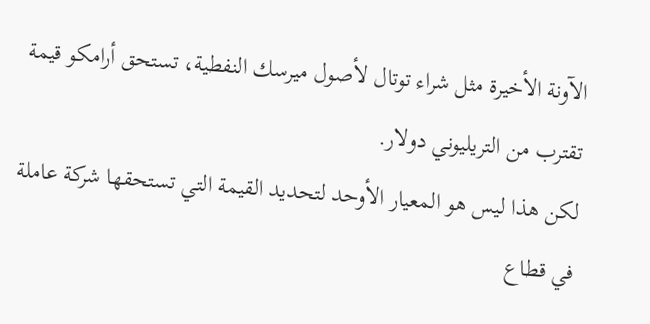الآونة الأخيرة مثل شراء توتال لأصول ميرسك النفطية، تستحق أرامكو قيمة تقترب من التريليوني دولار.
لكن هذا ليس هو المعيار الأوحد لتحديد القيمة التي تستحقها شركة عاملة في قطاع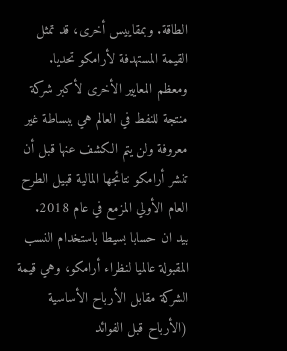الطاقة. وبمقاييس أخرى، قد تمثل القيمة المستهدفة لأرامكو تحديا.
ومعظم المعايير الأخرى لأكبر شركة منتجة للنفط في العالم هي ببساطة غير معروفة ولن يتم الكشف عنها قبل أن تنشر أرامكو نتائجها المالية قبيل الطرح العام الأولي المزمع في عام 2018.
بيد ان حسابا بسيطا باستخدام النسب المقبولة عالميا لنظراء أرامكو، وهي قيمة الشركة مقابل الأرباح الأساسية (الأرباح قبل الفوائد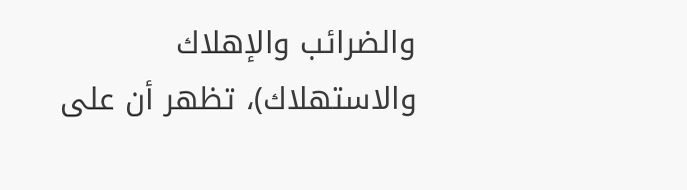والضرائب والإهلاك والاستهلاك)، تظهر أن على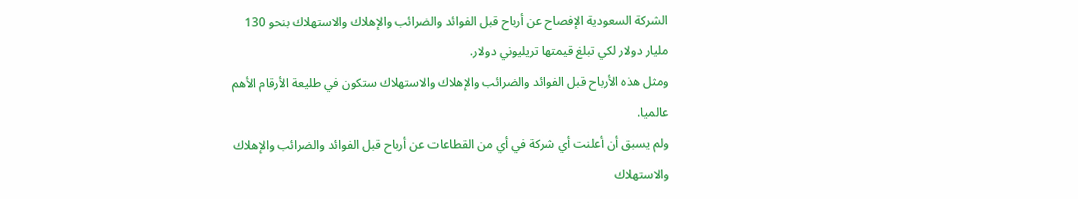الشركة السعودية الإفصاح عن أرباح قبل الفوائد والضرائب والإهلاك والاستهلاك بنحو 130 مليار دولار لكي تبلغ قيمتها تريليوني دولار.
ومثل هذه الأرباح قبل الفوائد والضرائب والإهلاك والاستهلاك ستكون في طليعة الأرقام الأهم عالميا.
ولم يسبق أن أعلنت أي شركة في أي من القطاعات عن أرباح قبل الفوائد والضرائب والإهلاك والاستهلاك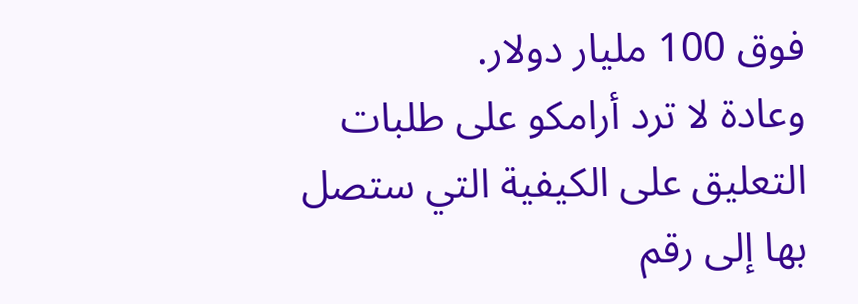فوق 100 مليار دولار.
وعادة لا ترد أرامكو على طلبات التعليق على الكيفية التي ستصل بها إلى رقم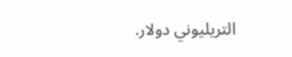التريليوني دولار.